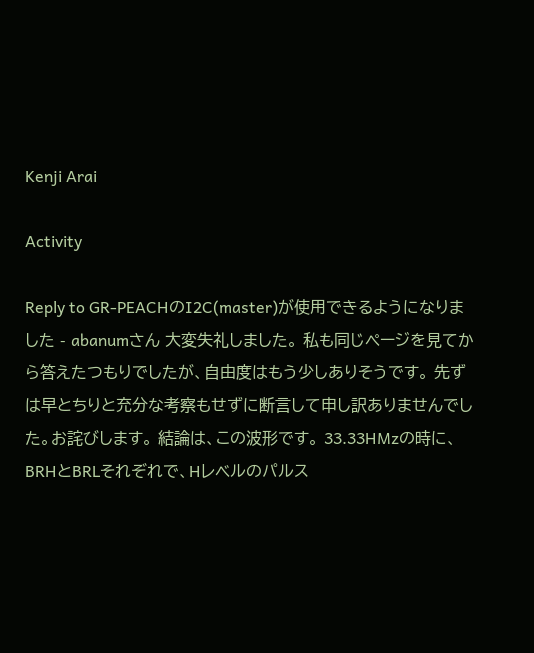Kenji Arai

Activity

Reply to GR-PEACHのI2C(master)が使用できるようになりました - abanumさん 大変失礼しました。 私も同じページを見てから答えたつもりでしたが、自由度はもう少しありそうです。 先ずは早とちりと充分な考察もせずに断言して申し訳ありませんでした。お詫びします。 結論は、この波形です。 33.33HMzの時に、BRHとBRLそれぞれで、Hレベルのパルス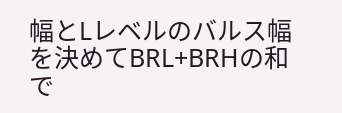幅とLレベルのバルス幅を決めてBRL+BRHの和で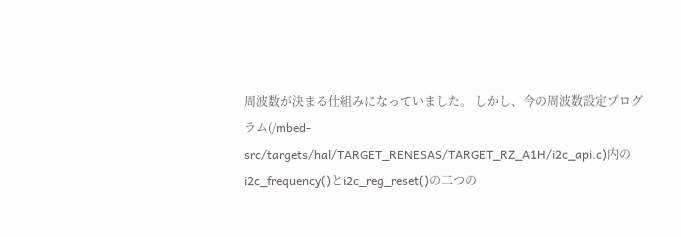周波数が決まる仕組みになっていました。 しかし、今の周波数設定プログラム(/mbed-src/targets/hal/TARGET_RENESAS/TARGET_RZ_A1H/i2c_api.c)内のi2c_frequency()とi2c_reg_reset()の二つの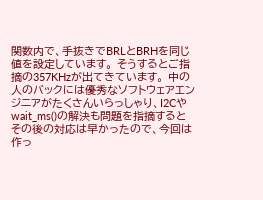関数内で、手抜きでBRLとBRHを同じ値を設定しています。 そうするとご指摘の357KHzが出てきています。 中の人のバックには優秀なソフトウェアエンジニアがたくさんいらっしゃり、I2Cやwait_ms()の解決も問題を指摘するとその後の対応は早かったので、今回は作っ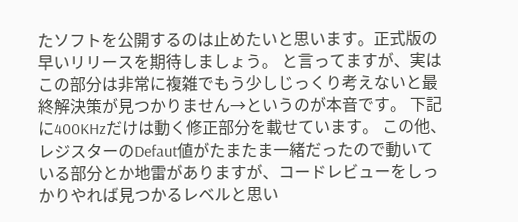たソフトを公開するのは止めたいと思います。正式版の早いリリースを期待しましょう。 と言ってますが、実はこの部分は非常に複雑でもう少しじっくり考えないと最終解決策が見つかりません→というのが本音です。 下記に400KHzだけは動く修正部分を載せています。 この他、レジスターのDefaut値がたまたま一緒だったので動いている部分とか地雷がありますが、コードレビューをしっかりやれば見つかるレベルと思い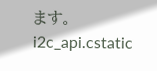ます。 i2c_api.cstatic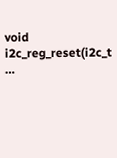void i2c_reg_reset(i2c_t …